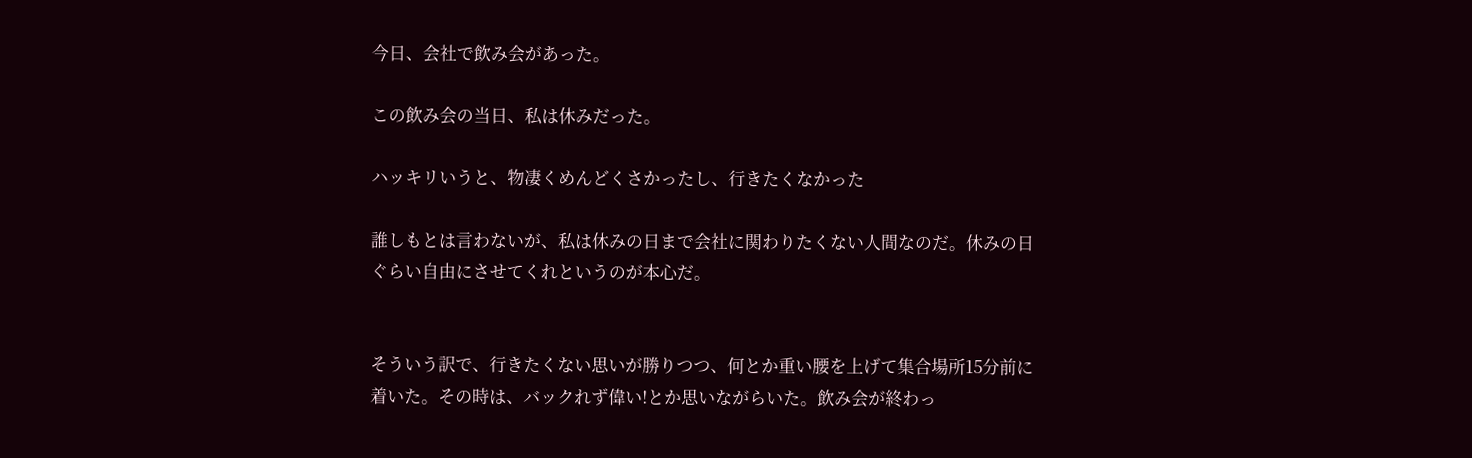今日、会社で飲み会があった。

この飲み会の当日、私は休みだった。

ハッキリいうと、物凄くめんどくさかったし、行きたくなかった

誰しもとは言わないが、私は休みの日まで会社に関わりたくない人間なのだ。休みの日ぐらい自由にさせてくれというのが本心だ。


そういう訳で、行きたくない思いが勝りつつ、何とか重い腰を上げて集合場所15分前に着いた。その時は、バックれず偉い!とか思いながらいた。飲み会が終わっ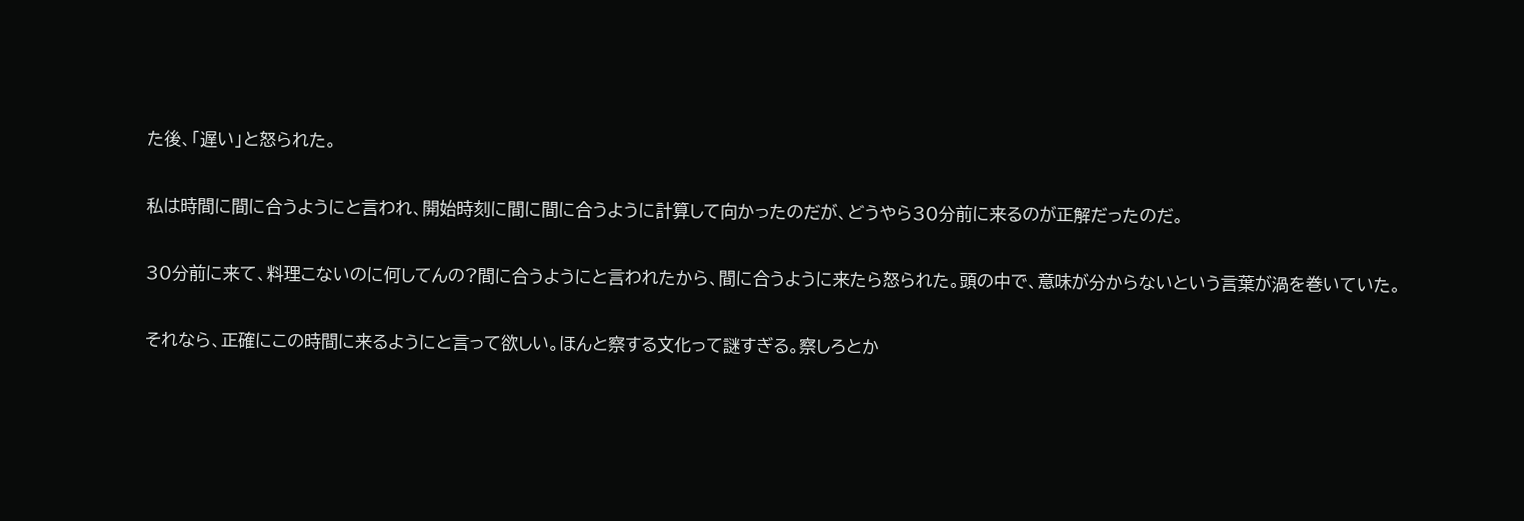た後、「遅い」と怒られた。


私は時間に間に合うようにと言われ、開始時刻に間に間に合うように計算して向かったのだが、どうやら30分前に来るのが正解だったのだ。


30分前に来て、料理こないのに何してんの?間に合うようにと言われたから、間に合うように来たら怒られた。頭の中で、意味が分からないという言葉が渦を巻いていた。


それなら、正確にこの時間に来るようにと言って欲しい。ほんと察する文化って謎すぎる。察しろとか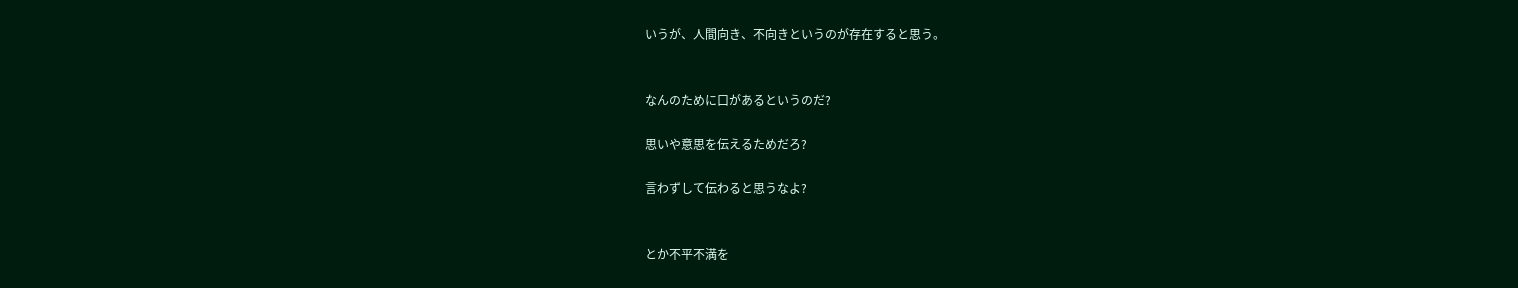いうが、人間向き、不向きというのが存在すると思う。


なんのために口があるというのだ?

思いや意思を伝えるためだろ?

言わずして伝わると思うなよ?


とか不平不満を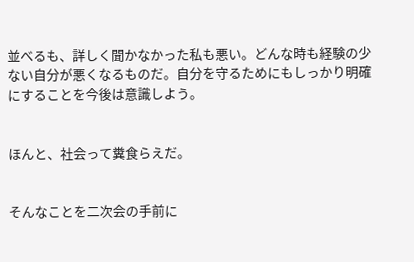並べるも、詳しく聞かなかった私も悪い。どんな時も経験の少ない自分が悪くなるものだ。自分を守るためにもしっかり明確にすることを今後は意識しよう。


ほんと、社会って糞食らえだ。


そんなことを二次会の手前に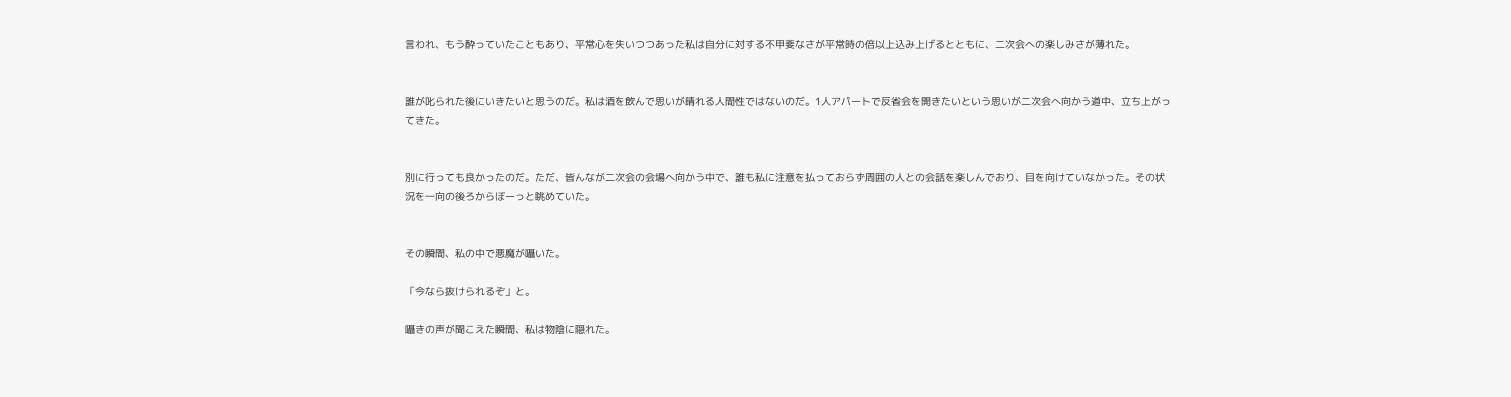言われ、もう酔っていたこともあり、平常心を失いつつあった私は自分に対する不甲斐なさが平常時の倍以上込み上げるとともに、二次会への楽しみさが薄れた。


誰が叱られた後にいきたいと思うのだ。私は酒を飲んで思いが晴れる人間性ではないのだ。1人アパートで反省会を開きたいという思いが二次会へ向かう道中、立ち上がってきた。


別に行っても良かったのだ。ただ、皆んなが二次会の会場へ向かう中で、誰も私に注意を払っておらず周囲の人との会話を楽しんでおり、目を向けていなかった。その状況を一向の後ろからぼーっと眺めていた。


その瞬間、私の中で悪魔が囁いた。

「今なら抜けられるぞ」と。

囁きの声が聞こえた瞬間、私は物陰に隠れた。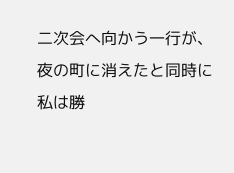二次会へ向かう一行が、夜の町に消えたと同時に私は勝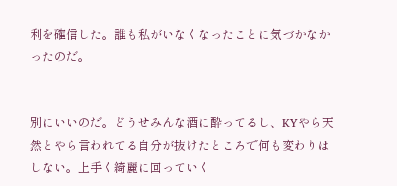利を確信した。誰も私がいなくなったことに気づかなかったのだ。


別にいいのだ。どうせみんな酒に酔ってるし、KYやら天然とやら言われてる自分が抜けたところで何も変わりはしない。上手く綺麗に回っていく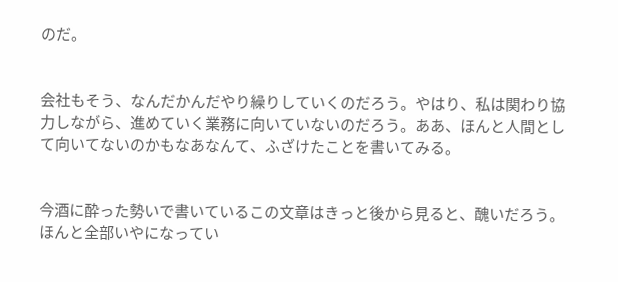のだ。


会社もそう、なんだかんだやり繰りしていくのだろう。やはり、私は関わり協力しながら、進めていく業務に向いていないのだろう。ああ、ほんと人間として向いてないのかもなあなんて、ふざけたことを書いてみる。


今酒に酔った勢いで書いているこの文章はきっと後から見ると、醜いだろう。ほんと全部いやになってい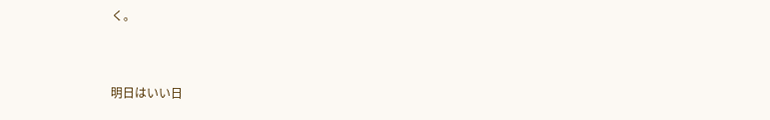く。


明日はいい日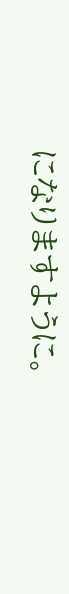になりますように。